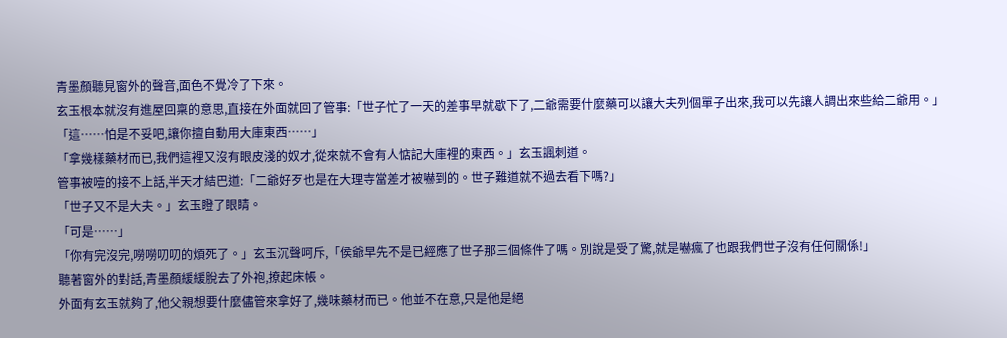青墨顏聽見窗外的聲音,面色不覺冷了下來。
玄玉根本就沒有進屋回稟的意思,直接在外面就回了管事:「世子忙了一天的差事早就歇下了,二爺需要什麼藥可以讓大夫列個單子出來,我可以先讓人調出來些給二爺用。」
「這……怕是不妥吧,讓你擅自動用大庫東西……」
「拿幾樣藥材而已,我們這裡又沒有眼皮淺的奴才,從來就不會有人惦記大庫裡的東西。」玄玉諷刺道。
管事被噎的接不上話,半天才結巴道:「二爺好歹也是在大理寺當差才被嚇到的。世子難道就不過去看下嗎?」
「世子又不是大夫。」玄玉瞪了眼睛。
「可是……」
「你有完沒完,嘮嘮叨叨的煩死了。」玄玉沉聲呵斥,「侯爺早先不是已經應了世子那三個條件了嗎。別說是受了驚,就是嚇瘋了也跟我們世子沒有任何關係!」
聽著窗外的對話,青墨顏緩緩脫去了外袍,撩起床帳。
外面有玄玉就夠了,他父親想要什麼儘管來拿好了,幾味藥材而已。他並不在意,只是他是絕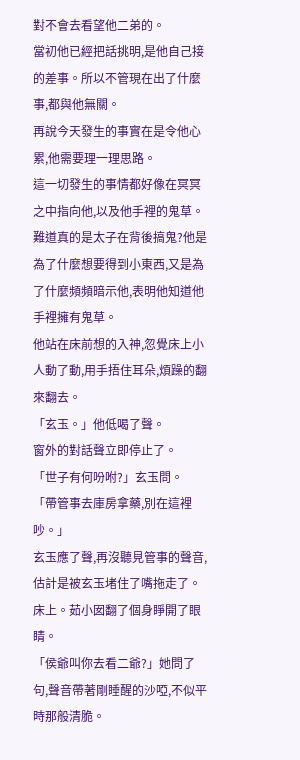對不會去看望他二弟的。
當初他已經把話挑明,是他自己接的差事。所以不管現在出了什麼事,都與他無關。
再說今天發生的事實在是令他心累,他需要理一理思路。
這一切發生的事情都好像在冥冥之中指向他,以及他手裡的鬼草。
難道真的是太子在背後搞鬼?他是為了什麼想要得到小東西,又是為了什麼頻頻暗示他,表明他知道他手裡擁有鬼草。
他站在床前想的入神,忽覺床上小人動了動,用手捂住耳朵,煩躁的翻來翻去。
「玄玉。」他低喝了聲。
窗外的對話聲立即停止了。
「世子有何吩咐?」玄玉問。
「帶管事去庫房拿藥,別在這裡吵。」
玄玉應了聲,再沒聽見管事的聲音,估計是被玄玉堵住了嘴拖走了。
床上。茹小囡翻了個身睜開了眼睛。
「侯爺叫你去看二爺?」她問了句,聲音帶著剛睡醒的沙啞,不似平時那般清脆。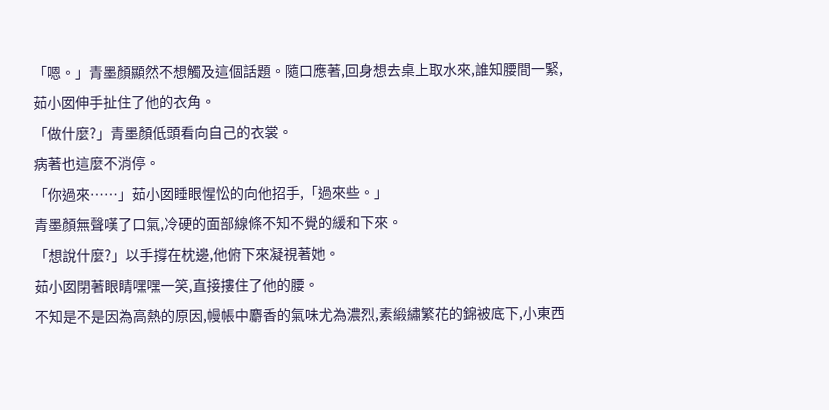「嗯。」青墨顏顯然不想觸及這個話題。隨口應著,回身想去桌上取水來,誰知腰間一緊,茹小囡伸手扯住了他的衣角。
「做什麼?」青墨顏低頭看向自己的衣裳。
病著也這麼不消停。
「你過來……」茹小囡睡眼惺忪的向他招手,「過來些。」
青墨顏無聲嘆了口氣,冷硬的面部線條不知不覺的緩和下來。
「想說什麼?」以手撐在枕邊,他俯下來凝視著她。
茹小囡閉著眼睛嘿嘿一笑,直接摟住了他的腰。
不知是不是因為高熱的原因,幔帳中麝香的氣味尤為濃烈,素緞繡繁花的錦被底下,小東西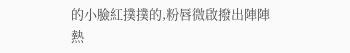的小臉紅撲撲的,粉唇微啟撥出陣陣熱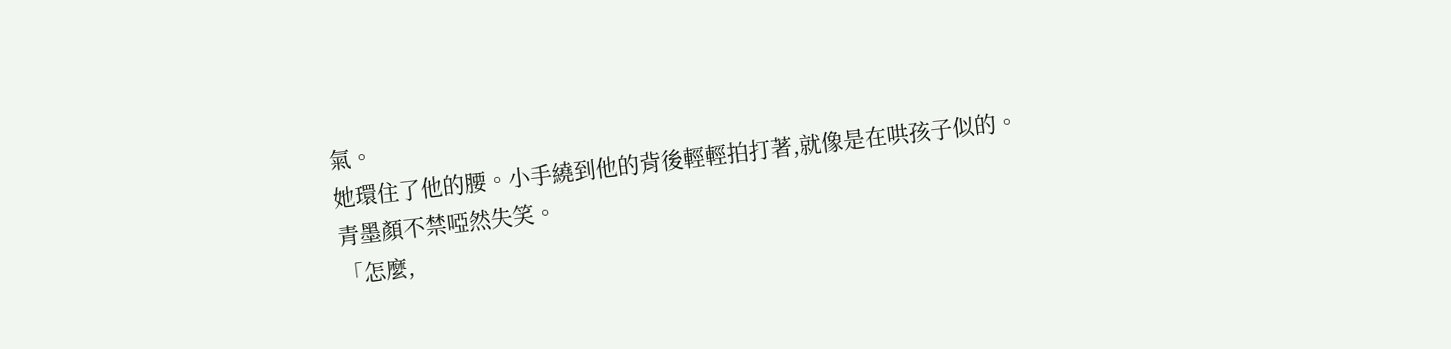氣。
她環住了他的腰。小手繞到他的背後輕輕拍打著,就像是在哄孩子似的。
青墨顏不禁啞然失笑。
「怎麼,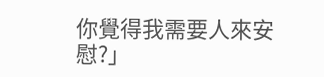你覺得我需要人來安慰?」